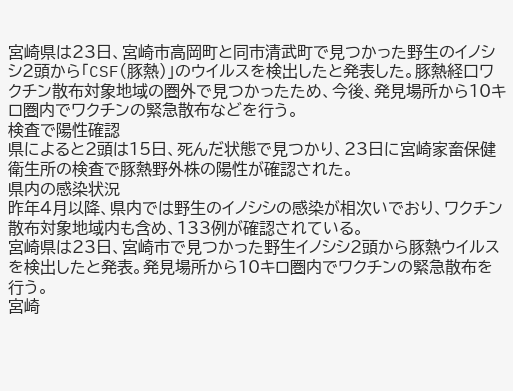宮崎県は23日、宮崎市高岡町と同市清武町で見つかった野生のイノシシ2頭から「CSF(豚熱)」のウイルスを検出したと発表した。豚熱経口ワクチン散布対象地域の圏外で見つかったため、今後、発見場所から10キロ圏内でワクチンの緊急散布などを行う。
検査で陽性確認
県によると2頭は15日、死んだ状態で見つかり、23日に宮崎家畜保健衛生所の検査で豚熱野外株の陽性が確認された。
県内の感染状況
昨年4月以降、県内では野生のイノシシの感染が相次いでおり、ワクチン散布対象地域内も含め、133例が確認されている。
宮崎県は23日、宮崎市で見つかった野生イノシシ2頭から豚熱ウイルスを検出したと発表。発見場所から10キロ圏内でワクチンの緊急散布を行う。
宮崎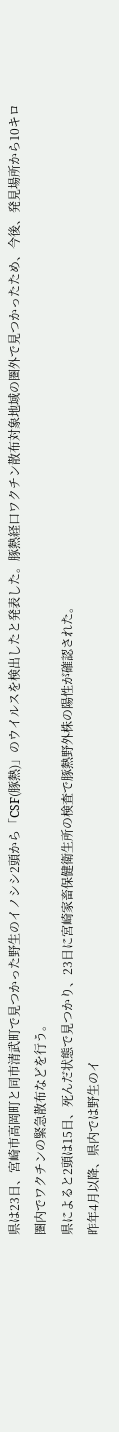県は23日、宮崎市高岡町と同市清武町で見つかった野生のイノシシ2頭から「CSF(豚熱)」のウイルスを検出したと発表した。豚熱経口ワクチン散布対象地域の圏外で見つかったため、今後、発見場所から10キロ圏内でワクチンの緊急散布などを行う。
県によると2頭は15日、死んだ状態で見つかり、23日に宮崎家畜保健衛生所の検査で豚熱野外株の陽性が確認された。
昨年4月以降、県内では野生のイ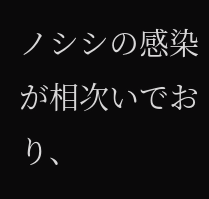ノシシの感染が相次いでおり、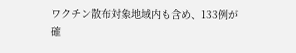ワクチン散布対象地域内も含め、133例が確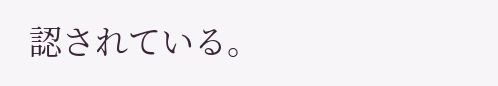認されている。